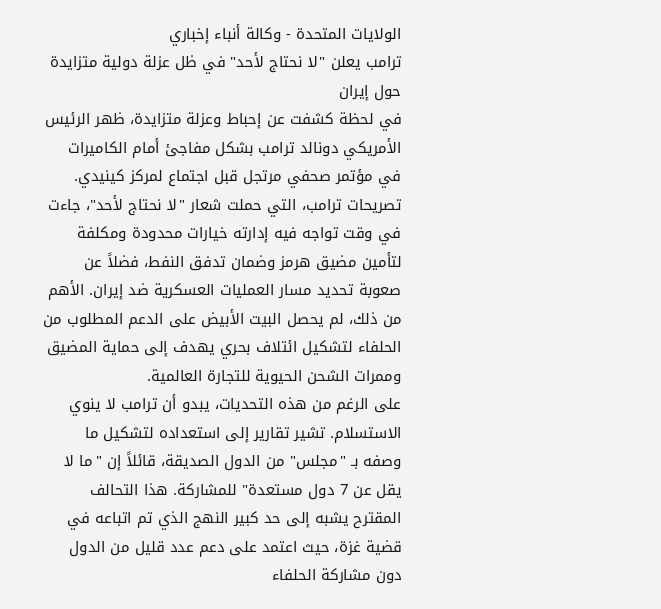الولايات المتحدة - وكالة أنباء إخباري
ترامب يعلن "لا نحتاج لأحد" في ظل عزلة دولية متزايدة حول إيران
في لحظة كشفت عن إحباط وعزلة متزايدة، ظهر الرئيس الأمريكي دونالد ترامب بشكل مفاجئ أمام الكاميرات في مؤتمر صحفي مرتجل قبل اجتماع لمركز كينيدي. تصريحات ترامب، التي حملت شعار "لا نحتاج لأحد"، جاءت في وقت تواجه فيه إدارته خيارات محدودة ومكلفة لتأمين مضيق هرمز وضمان تدفق النفط، فضلاً عن صعوبة تحديد مسار العمليات العسكرية ضد إيران. الأهم من ذلك، لم يحصل البيت الأبيض على الدعم المطلوب من الحلفاء لتشكيل ائتلاف بحري يهدف إلى حماية المضيق وممرات الشحن الحيوية للتجارة العالمية.
على الرغم من هذه التحديات، يبدو أن ترامب لا ينوي الاستسلام. تشير تقارير إلى استعداده لتشكيل ما وصفه بـ "مجلس" من الدول الصديقة، قائلاً إن "ما لا يقل عن 7 دول مستعدة" للمشاركة. هذا التحالف المقترح يشبه إلى حد كبير النهج الذي تم اتباعه في قضية غزة، حيث اعتمد على دعم عدد قليل من الدول دون مشاركة الحلفاء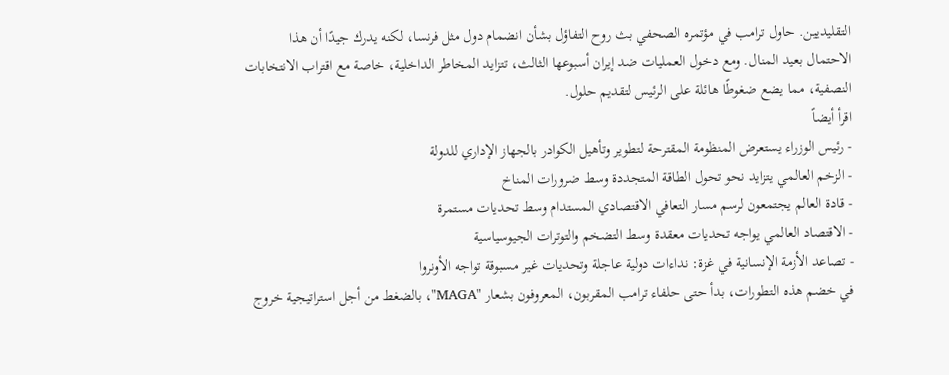التقليديين. حاول ترامب في مؤتمره الصحفي بث روح التفاؤل بشأن انضمام دول مثل فرنسا، لكنه يدرك جيدًا أن هذا الاحتمال بعيد المنال. ومع دخول العمليات ضد إيران أسبوعها الثالث، تتزايد المخاطر الداخلية، خاصة مع اقتراب الانتخابات النصفية، مما يضع ضغوطًا هائلة على الرئيس لتقديم حلول.
اقرأ أيضاً
- رئيس الوزراء يستعرض المنظومة المقترحة لتطوير وتأهيل الكوادر بالجهاز الإداري للدولة
- الزخم العالمي يتزايد نحو تحول الطاقة المتجددة وسط ضرورات المناخ
- قادة العالم يجتمعون لرسم مسار التعافي الاقتصادي المستدام وسط تحديات مستمرة
- الاقتصاد العالمي يواجه تحديات معقدة وسط التضخم والتوترات الجيوسياسية
- تصاعد الأزمة الإنسانية في غزة: نداءات دولية عاجلة وتحديات غير مسبوقة تواجه الأونروا
في خضم هذه التطورات، بدأ حتى حلفاء ترامب المقربون، المعروفون بشعار "MAGA"، بالضغط من أجل استراتيجية خروج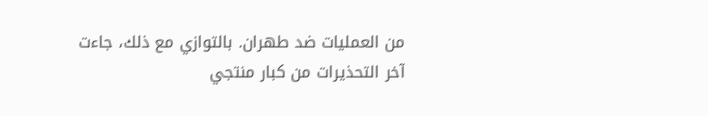من العمليات ضد طهران. بالتوازي مع ذلك، جاءت آخر التحذيرات من كبار منتجي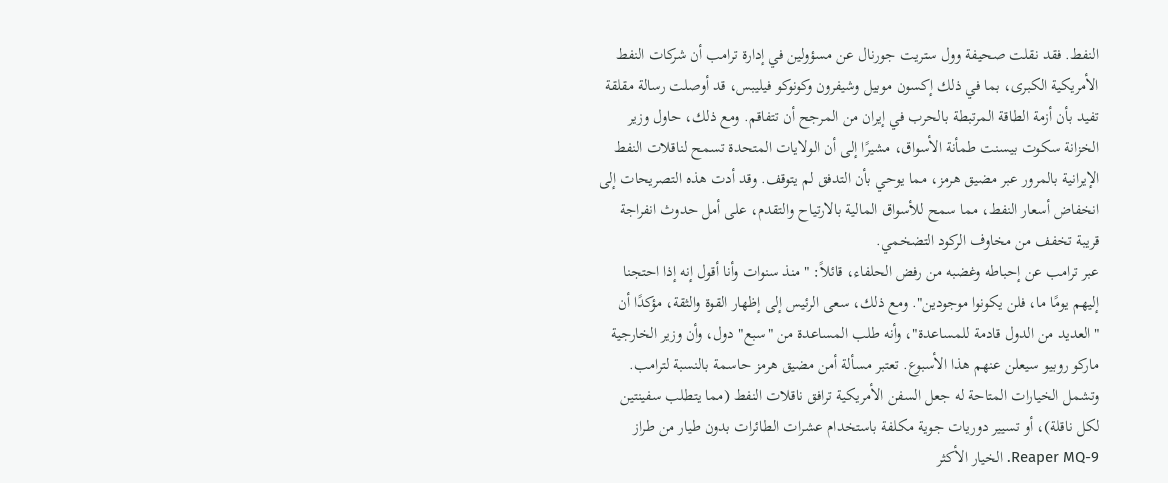النفط. فقد نقلت صحيفة وول ستريت جورنال عن مسؤولين في إدارة ترامب أن شركات النفط الأمريكية الكبرى، بما في ذلك إكسون موبيل وشيفرون وكونوكو فيليبس، قد أوصلت رسالة مقلقة تفيد بأن أزمة الطاقة المرتبطة بالحرب في إيران من المرجح أن تتفاقم. ومع ذلك، حاول وزير الخزانة سكوت بيسنت طمأنة الأسواق، مشيرًا إلى أن الولايات المتحدة تسمح لناقلات النفط الإيرانية بالمرور عبر مضيق هرمز، مما يوحي بأن التدفق لم يتوقف. وقد أدت هذه التصريحات إلى انخفاض أسعار النفط، مما سمح للأسواق المالية بالارتياح والتقدم، على أمل حدوث انفراجة قريبة تخفف من مخاوف الركود التضخمي.
عبر ترامب عن إحباطه وغضبه من رفض الحلفاء، قائلاً: "منذ سنوات وأنا أقول إنه إذا احتجنا إليهم يومًا ما، فلن يكونوا موجودين". ومع ذلك، سعى الرئيس إلى إظهار القوة والثقة، مؤكدًا أن "العديد من الدول قادمة للمساعدة"، وأنه طلب المساعدة من "سبع" دول، وأن وزير الخارجية ماركو روبيو سيعلن عنهم هذا الأسبوع. تعتبر مسألة أمن مضيق هرمز حاسمة بالنسبة لترامب. وتشمل الخيارات المتاحة له جعل السفن الأمريكية ترافق ناقلات النفط (مما يتطلب سفينتين لكل ناقلة)، أو تسيير دوريات جوية مكلفة باستخدام عشرات الطائرات بدون طيار من طراز Reaper MQ-9. الخيار الأكثر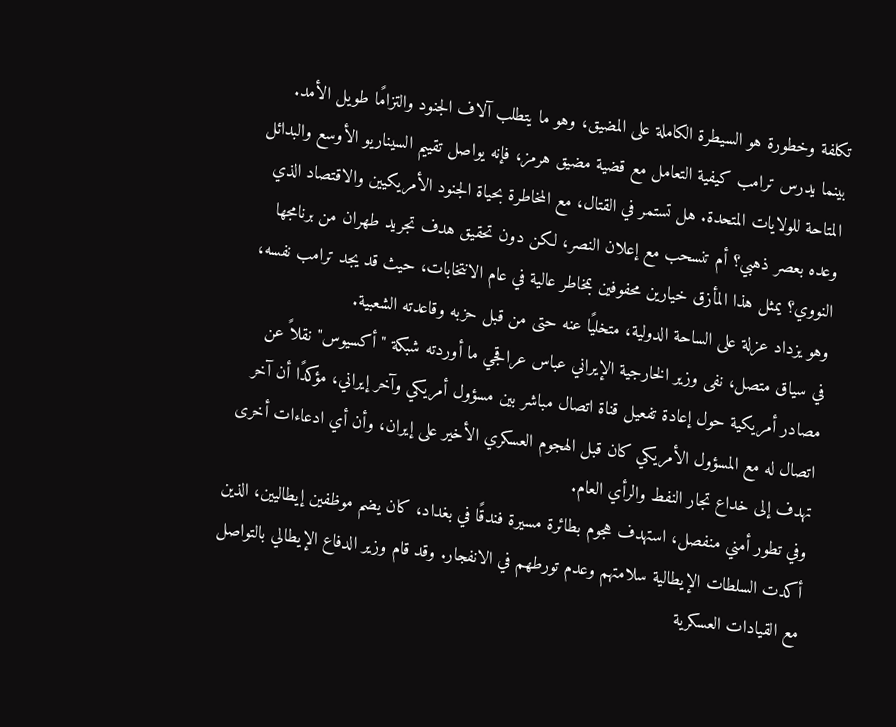تكلفة وخطورة هو السيطرة الكاملة على المضيق، وهو ما يتطلب آلاف الجنود والتزامًا طويل الأمد.
بينما يدرس ترامب كيفية التعامل مع قضية مضيق هرمز، فإنه يواصل تقييم السيناريو الأوسع والبدائل المتاحة للولايات المتحدة. هل تستمر في القتال، مع المخاطرة بحياة الجنود الأمريكيين والاقتصاد الذي وعده بعصر ذهبي؟ أم تنسحب مع إعلان النصر، لكن دون تحقيق هدف تجريد طهران من برنامجها النووي؟ يمثل هذا المأزق خيارين محفوفين بمخاطر عالية في عام الانتخابات، حيث قد يجد ترامب نفسه، وهو يزداد عزلة على الساحة الدولية، متخليًا عنه حتى من قبل حزبه وقاعدته الشعبية.
في سياق متصل، نفى وزير الخارجية الإيراني عباس عراقجي ما أوردته شبكة "أكسيوس" نقلاً عن مصادر أمريكية حول إعادة تفعيل قناة اتصال مباشر بين مسؤول أمريكي وآخر إيراني، مؤكدًا أن آخر اتصال له مع المسؤول الأمريكي كان قبل الهجوم العسكري الأخير على إيران، وأن أي ادعاءات أخرى تهدف إلى خداع تجار النفط والرأي العام.
وفي تطور أمني منفصل، استهدف هجوم بطائرة مسيرة فندقًا في بغداد، كان يضم موظفين إيطاليين، الذين أكدت السلطات الإيطالية سلامتهم وعدم تورطهم في الانفجار. وقد قام وزير الدفاع الإيطالي بالتواصل مع القيادات العسكرية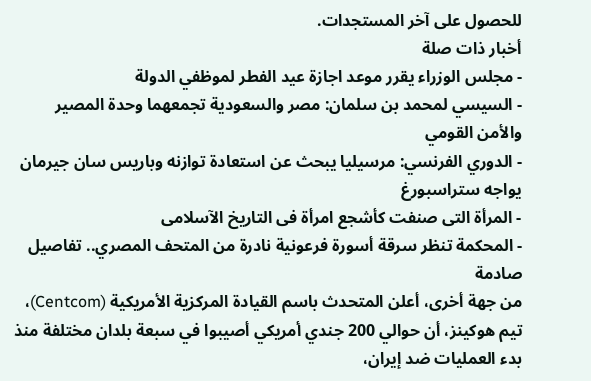للحصول على آخر المستجدات.
أخبار ذات صلة
- مجلس الوزراء يقرر موعد اجازة عيد الفطر لموظفي الدولة
- السيسي لمحمد بن سلمان: مصر والسعودية تجمعهما وحدة المصير والأمن القومي
- الدوري الفرنسي: مرسيليا يبحث عن استعادة توازنه وباريس سان جيرمان يواجه ستراسبورغ
- المرأة التى صنفت كأشجع امرأة فى التاريخ الآسلامى
- المحكمة تنظر سرقة أسورة فرعونية نادرة من المتحف المصري.. تفاصيل صادمة
من جهة أخرى، أعلن المتحدث باسم القيادة المركزية الأمريكية (Centcom)، تيم هوكينز، أن حوالي 200 جندي أمريكي أصيبوا في سبعة بلدان مختلفة منذ بدء العمليات ضد إيران،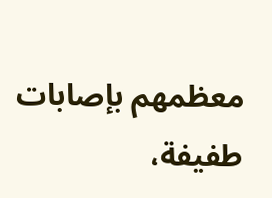معظمهم بإصابات طفيفة،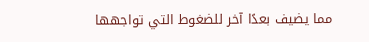مما يضيف بعدًا آخر للضغوط التي تواجهها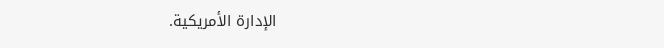الإدارة الأمريكية.